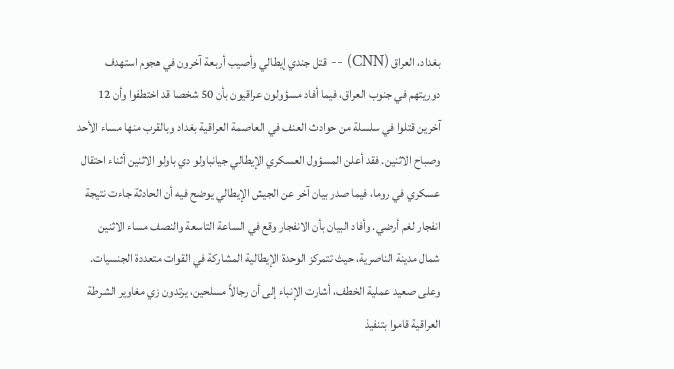بغداد، العراق (CNN) -- قتل جندي إيطالي وأصيب أربعة آخرون في هجوم استهدف دوريتهم في جنوب العراق، فيما أفاد مسؤولون عراقيون بأن 50 شخصا قد اختطفوا وأن 12 آخرين قتلوا في سلسلة من حوادث العنف في العاصمة العراقية بغداد وبالقرب منها مساء الأحد وصباح الاثنين. فقد أعلن المسؤول العسكري الإيطالي جيانباولو دي باولو الاثنين أثناء احتقال عسكري في روما، فيما صدر بيان آخر عن الجيش الإيطالي يوضح فيه أن الحادثة جاءت نتيجة انفجار لغم أرضي. وأفاد البيان بأن الانفجار وقع في الساعة التاسعة والنصف مساء الاثنين شمال مدينة الناصرية، حيث تتمركز الوحدة الإيطالية المشاركة في القوات متعددة الجنسيات. وعلى صعيد عملية الخطف، أشارت الإنباء إلى أن رجالاً مسلحين، يرتدون زي مغاوير الشرطة العراقية قاموا بتنفيذ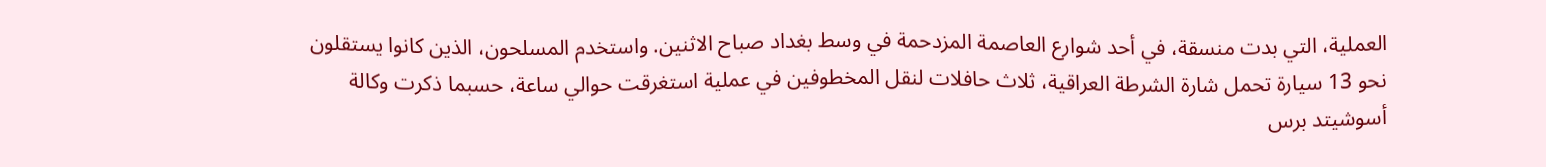العملية، التي بدت منسقة، في أحد شوارع العاصمة المزدحمة في وسط بغداد صباح الاثنين. واستخدم المسلحون، الذين كانوا يستقلون نحو 13 سيارة تحمل شارة الشرطة العراقية، ثلاث حافلات لنقل المخطوفين في عملية استغرقت حوالي ساعة، حسبما ذكرت وكالة أسوشيتد برس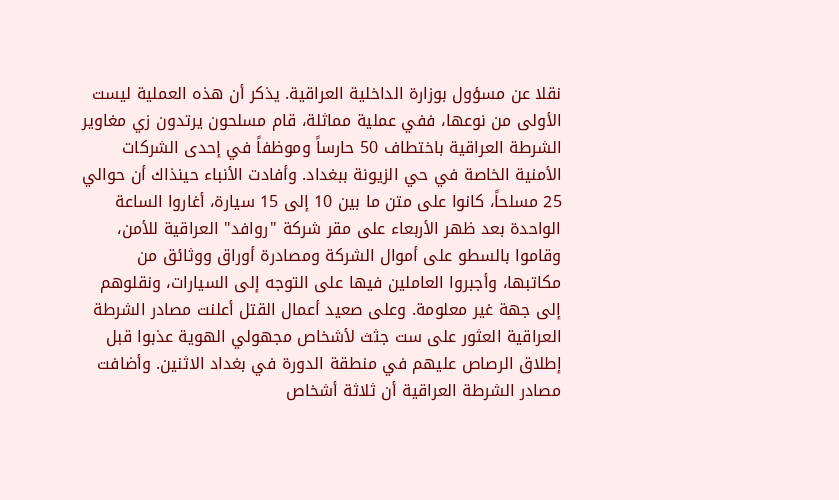نقلا عن مسؤول بوزارة الداخلية العراقية. يذكر أن هذه العملية ليست الأولى من نوعها، ففي عملية مماثلة، قام مسلحون يرتدون زي مغاوير الشرطة العراقية باختطاف 50 حارساً وموظفاً في إحدى الشركات الأمنية الخاصة في حي الزيونة ببغداد. وأفادت الأنباء حينذاك أن حوالي 25 مسلحاً، كانوا على متن ما بين 10 إلى 15 سيارة، أغاروا الساعة الواحدة بعد ظهر الأربعاء على مقر شركة "روافد" العراقية للأمن، وقاموا بالسطو على أموال الشركة ومصادرة أوراق ووثائق من مكاتبها، وأجبروا العاملين فيها على التوجه إلى السيارات، ونقلوهم إلى جهة غير معلومة. وعلى صعيد أعمال القتل أعلنت مصادر الشرطة العراقية العثور على ست جثث لأشخاص مجهولي الهوية عذبوا قبل إطلاق الرصاص عليهم في منطقة الدورة في بغداد الاثنين. وأضافت مصادر الشرطة العراقية أن ثلاثة أشخاص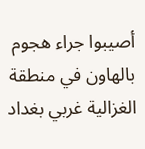أصيبوا جراء هجوم بالهاون في منطقة الغزالية غربي بغداد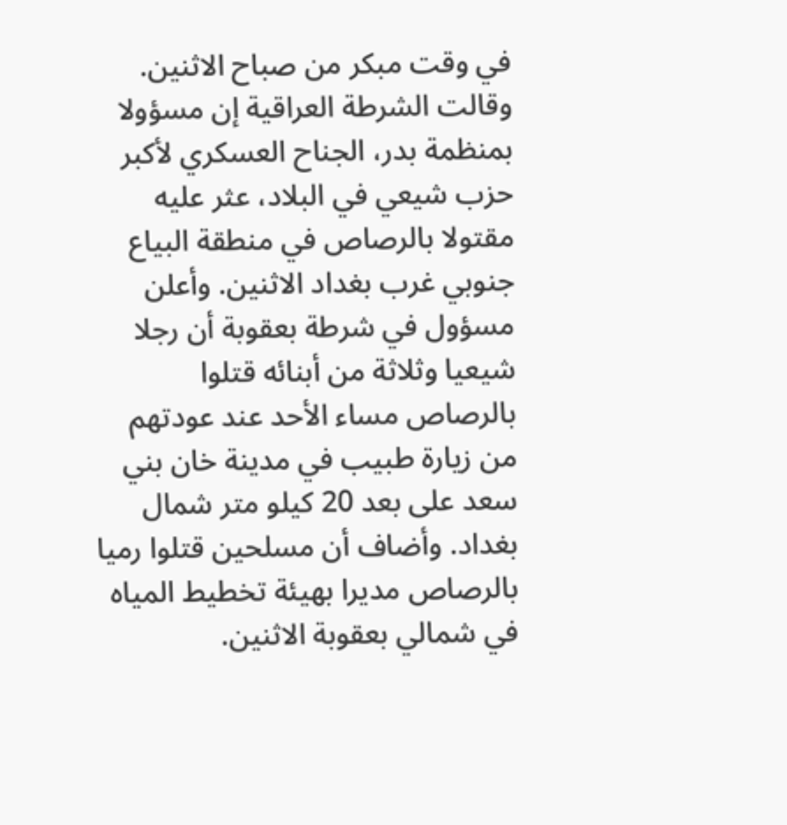في وقت مبكر من صباح الاثنين. وقالت الشرطة العراقية إن مسؤولا بمنظمة بدر، الجناح العسكري لأكبر حزب شيعي في البلاد، عثر عليه مقتولا بالرصاص في منطقة البياع جنوبي غرب بغداد الاثنين. وأعلن مسؤول في شرطة بعقوبة أن رجلا شيعيا وثلاثة من أبنائه قتلوا بالرصاص مساء الأحد عند عودتهم من زيارة طبيب في مدينة خان بني سعد على بعد 20 كيلو متر شمال بغداد. وأضاف أن مسلحين قتلوا رميا بالرصاص مديرا بهيئة تخطيط المياه في شمالي بعقوبة الاثنين.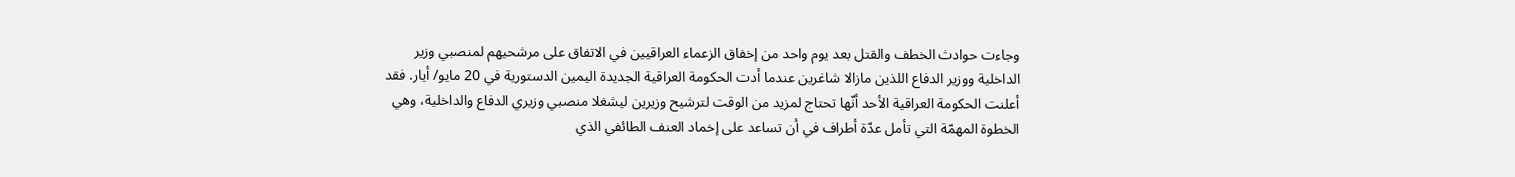وجاءت حوادث الخطف والقتل بعد يوم واحد من إخفاق الزعماء العراقيين في الاتفاق على مرشحيهم لمنصبي وزير الداخلية ووزير الدفاع اللذين مازالا شاغرين عندما أدت الحكومة العراقية الجديدة اليمين الدستورية في 20 مايو/ أيار. فقد أعلنت الحكومة العراقية الأحد أنّها تحتاج لمزيد من الوقت لترشيح وزيرين ليشغلا منصبي وزيري الدفاع والداخلية، وهي الخطوة المهمّة التي تأمل عدّة أطراف في أن تساعد على إخماد العنف الطائفي الذي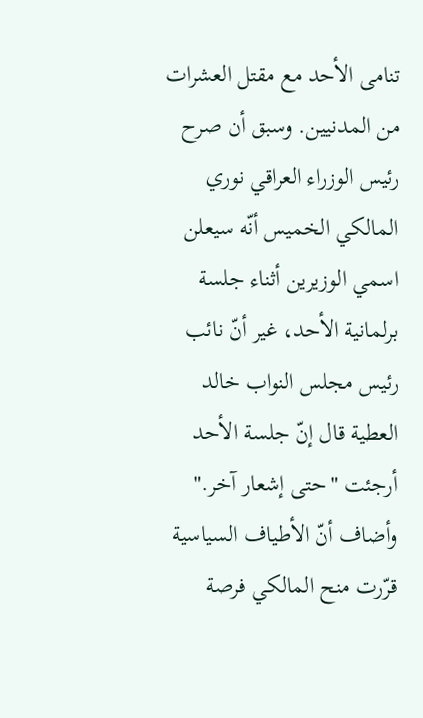تنامى الأحد مع مقتل العشرات من المدنيين. وسبق أن صرح رئيس الوزراء العراقي نوري المالكي الخميس أنّه سيعلن اسمي الوزيرين أثناء جلسة برلمانية الأحد، غير أنّ نائب رئيس مجلس النواب خالد العطية قال إنّ جلسة الأحد أرجئت "حتى إشعار آخر." وأضاف أنّ الأطياف السياسية قرّرت منح المالكي فرصة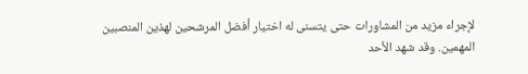لإجراء مزيد من المشاورات حتى يتسنى له اختيار أفضل المرشحين لهذين المنصبين المهمين. وقد شهد الأحد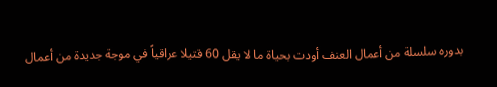بدوره سلسلة من أعمال العنف أودت بحياة ما لا يقل 60 قتيلا عراقياً في موجة جديدة من أعمال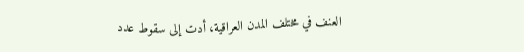العنف في مختلف المدن العراقية، أدت إلى سقوط عدد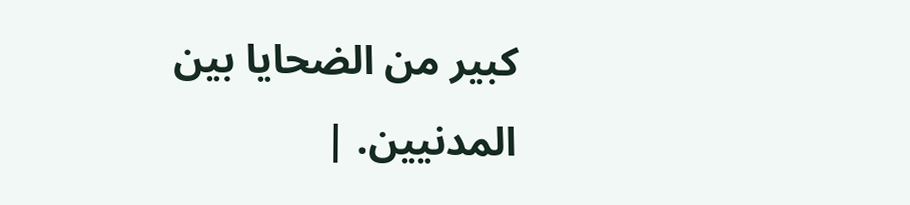كبير من الضحايا بين المدنيين. |